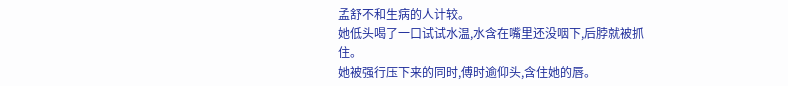孟舒不和生病的人计较。
她低头喝了一口试试水温,水含在嘴里还没咽下,后脖就被抓住。
她被强行压下来的同时,傅时逾仰头,含住她的唇。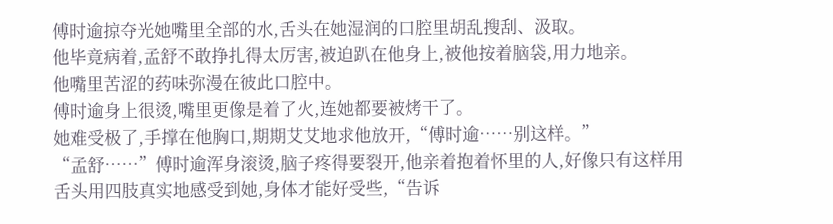傅时逾掠夺光她嘴里全部的水,舌头在她湿润的口腔里胡乱搜刮、汲取。
他毕竟病着,孟舒不敢挣扎得太厉害,被迫趴在他身上,被他按着脑袋,用力地亲。
他嘴里苦涩的药味弥漫在彼此口腔中。
傅时逾身上很烫,嘴里更像是着了火,连她都要被烤干了。
她难受极了,手撑在他胸口,期期艾艾地求他放开,“傅时逾……别这样。”
“孟舒……”傅时逾浑身滚烫,脑子疼得要裂开,他亲着抱着怀里的人,好像只有这样用舌头用四肢真实地感受到她,身体才能好受些,“告诉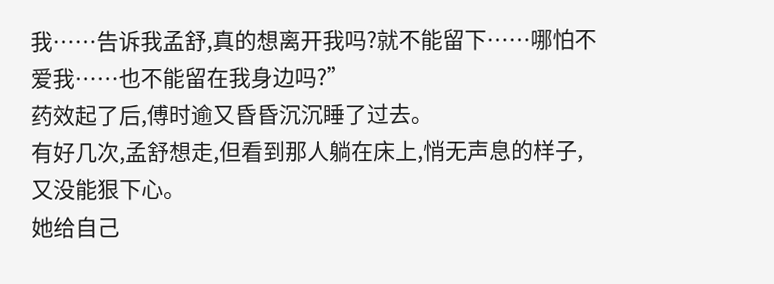我……告诉我孟舒,真的想离开我吗?就不能留下……哪怕不爱我……也不能留在我身边吗?”
药效起了后,傅时逾又昏昏沉沉睡了过去。
有好几次,孟舒想走,但看到那人躺在床上,悄无声息的样子,又没能狠下心。
她给自己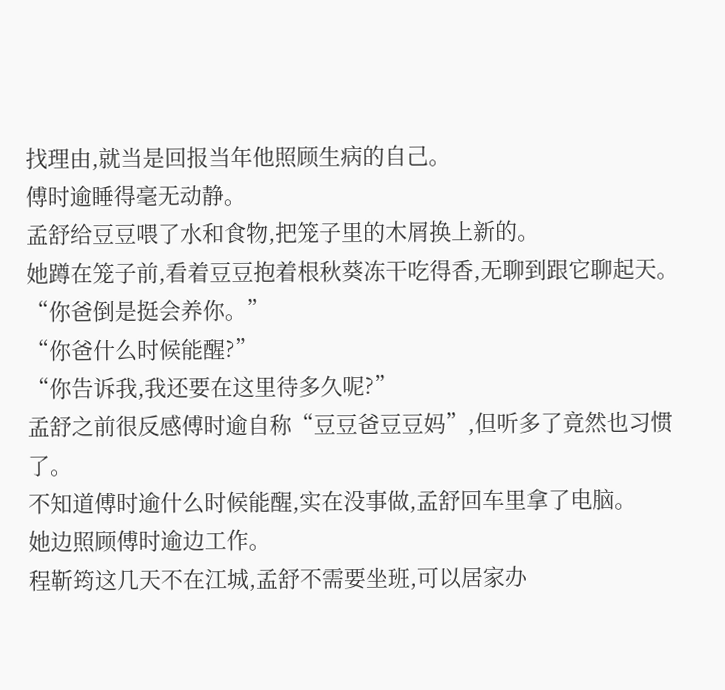找理由,就当是回报当年他照顾生病的自己。
傅时逾睡得毫无动静。
孟舒给豆豆喂了水和食物,把笼子里的木屑换上新的。
她蹲在笼子前,看着豆豆抱着根秋葵冻干吃得香,无聊到跟它聊起天。
“你爸倒是挺会养你。”
“你爸什么时候能醒?”
“你告诉我,我还要在这里待多久呢?”
孟舒之前很反感傅时逾自称“豆豆爸豆豆妈”,但听多了竟然也习惯了。
不知道傅时逾什么时候能醒,实在没事做,孟舒回车里拿了电脑。
她边照顾傅时逾边工作。
程靳筠这几天不在江城,孟舒不需要坐班,可以居家办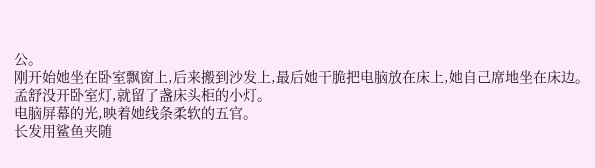公。
刚开始她坐在卧室飘窗上,后来搬到沙发上,最后她干脆把电脑放在床上,她自己席地坐在床边。
孟舒没开卧室灯,就留了盏床头柜的小灯。
电脑屏幕的光,映着她线条柔软的五官。
长发用鲨鱼夹随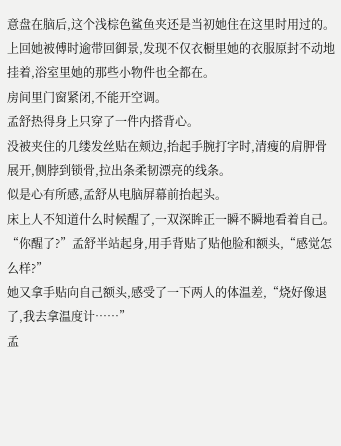意盘在脑后,这个浅棕色鲨鱼夹还是当初她住在这里时用过的。
上回她被傅时逾带回御景,发现不仅衣橱里她的衣服原封不动地挂着,浴室里她的那些小物件也全都在。
房间里门窗紧闭,不能开空调。
孟舒热得身上只穿了一件内搭背心。
没被夹住的几缕发丝贴在颊边,抬起手腕打字时,清瘦的肩胛骨展开,侧脖到锁骨,拉出条柔韧漂亮的线条。
似是心有所感,孟舒从电脑屏幕前抬起头。
床上人不知道什么时候醒了,一双深眸正一瞬不瞬地看着自己。
“你醒了?”孟舒半站起身,用手背贴了贴他脸和额头,“感觉怎么样?”
她又拿手贴向自己额头,感受了一下两人的体温差,“烧好像退了,我去拿温度计……”
孟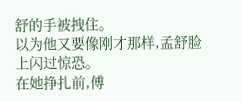舒的手被拽住。
以为他又要像刚才那样,孟舒脸上闪过惊恐。
在她挣扎前,傅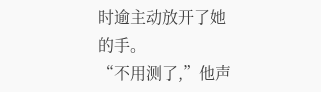时逾主动放开了她的手。
“不用测了,”他声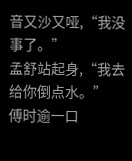音又沙又哑,“我没事了。”
孟舒站起身,“我去给你倒点水。”
傅时逾一口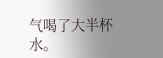气喝了大半杯水。